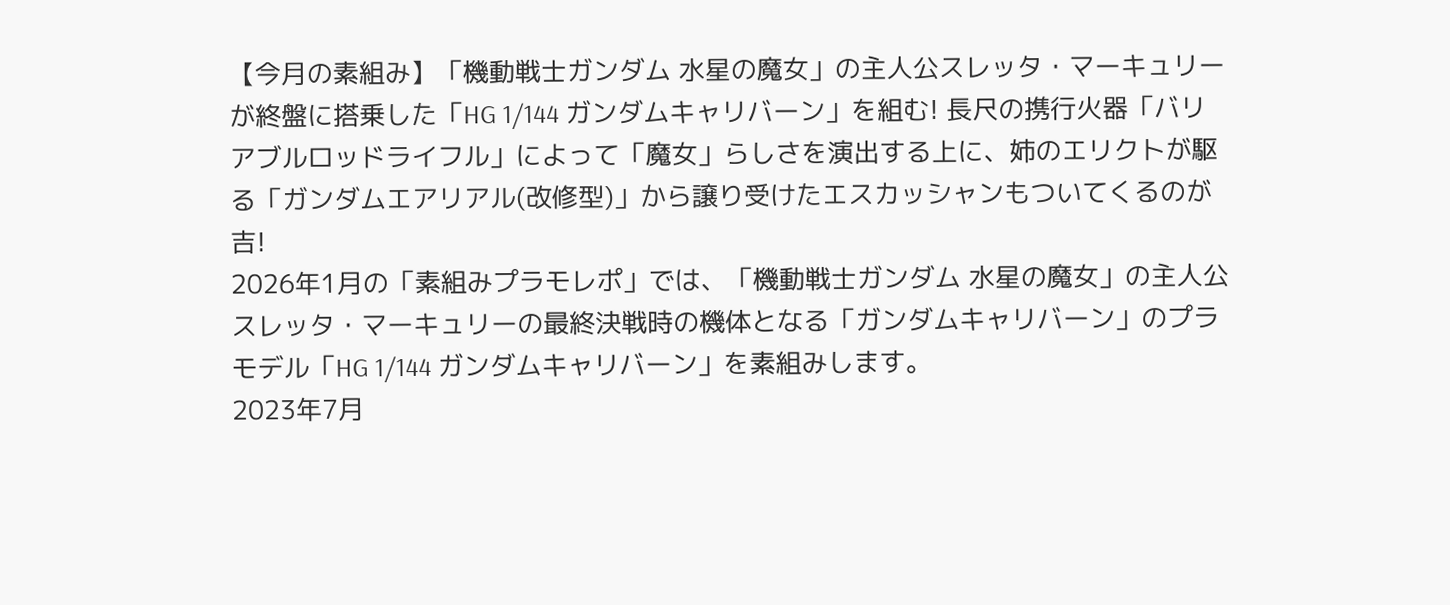【今月の素組み】「機動戦士ガンダム 水星の魔女」の主人公スレッタ・マーキュリーが終盤に搭乗した「HG 1/144 ガンダムキャリバーン」を組む! 長尺の携行火器「バリアブルロッドライフル」によって「魔女」らしさを演出する上に、姉のエリクトが駆る「ガンダムエアリアル(改修型)」から譲り受けたエスカッシャンもついてくるのが吉!
2026年1月の「素組みプラモレポ」では、「機動戦士ガンダム 水星の魔女」の主人公スレッタ・マーキュリーの最終決戦時の機体となる「ガンダムキャリバーン」のプラモデル「HG 1/144 ガンダムキャリバーン」を素組みします。
2023年7月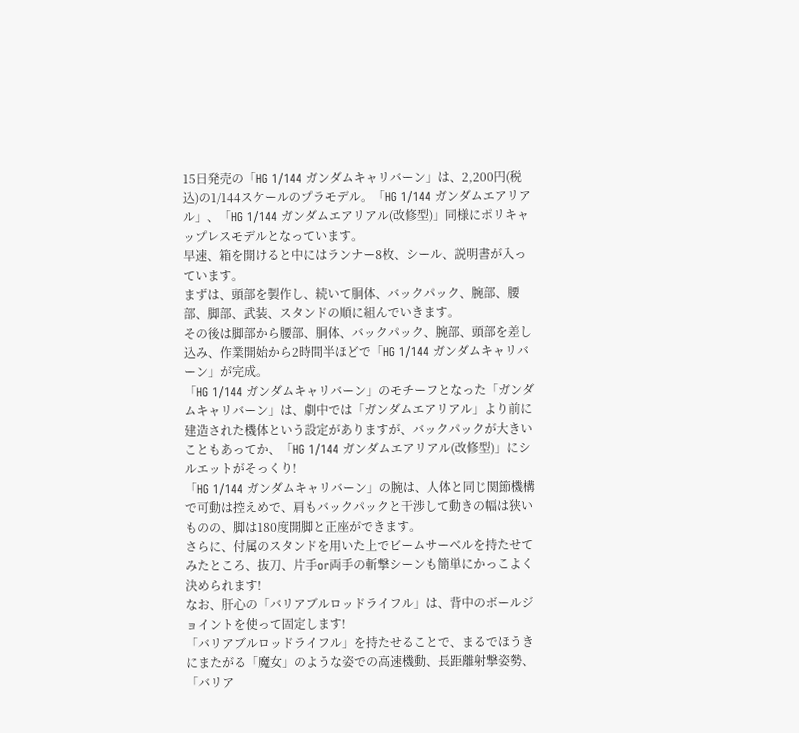15日発売の「HG 1/144 ガンダムキャリバーン」は、2,200円(税込)の1/144スケールのプラモデル。「HG 1/144 ガンダムエアリアル」、「HG 1/144 ガンダムエアリアル(改修型)」同様にポリキャップレスモデルとなっています。
早速、箱を開けると中にはランナー8枚、シール、説明書が入っています。
まずは、頭部を製作し、続いて胴体、バックパック、腕部、腰部、脚部、武装、スタンドの順に組んでいきます。
その後は脚部から腰部、胴体、バックパック、腕部、頭部を差し込み、作業開始から2時間半ほどで「HG 1/144 ガンダムキャリバーン」が完成。
「HG 1/144 ガンダムキャリバーン」のモチーフとなった「ガンダムキャリバーン」は、劇中では「ガンダムエアリアル」より前に建造された機体という設定がありますが、バックパックが大きいこともあってか、「HG 1/144 ガンダムエアリアル(改修型)」にシルエットがそっくり!
「HG 1/144 ガンダムキャリバーン」の腕は、人体と同じ関節機構で可動は控えめで、肩もバックパックと干渉して動きの幅は狭いものの、脚は180度開脚と正座ができます。
さらに、付属のスタンドを用いた上でビームサーベルを持たせてみたところ、抜刀、片手or両手の斬撃シーンも簡単にかっこよく決められます!
なお、肝心の「バリアブルロッドライフル」は、背中のボールジョイントを使って固定します!
「バリアブルロッドライフル」を持たせることで、まるでほうきにまたがる「魔女」のような姿での高速機動、長距離射撃姿勢、「バリア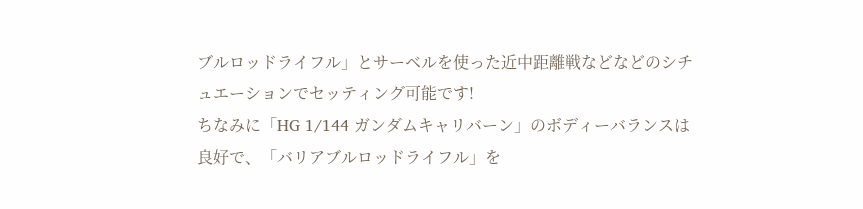ブルロッドライフル」とサーベルを使った近中距離戦などなどのシチュエーションでセッティング可能です!
ちなみに「HG 1/144 ガンダムキャリバーン」のボディーバランスは良好で、「バリアブルロッドライフル」を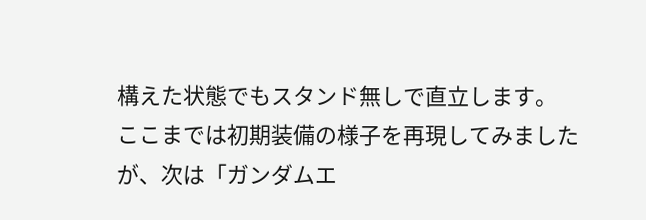構えた状態でもスタンド無しで直立します。
ここまでは初期装備の様子を再現してみましたが、次は「ガンダムエ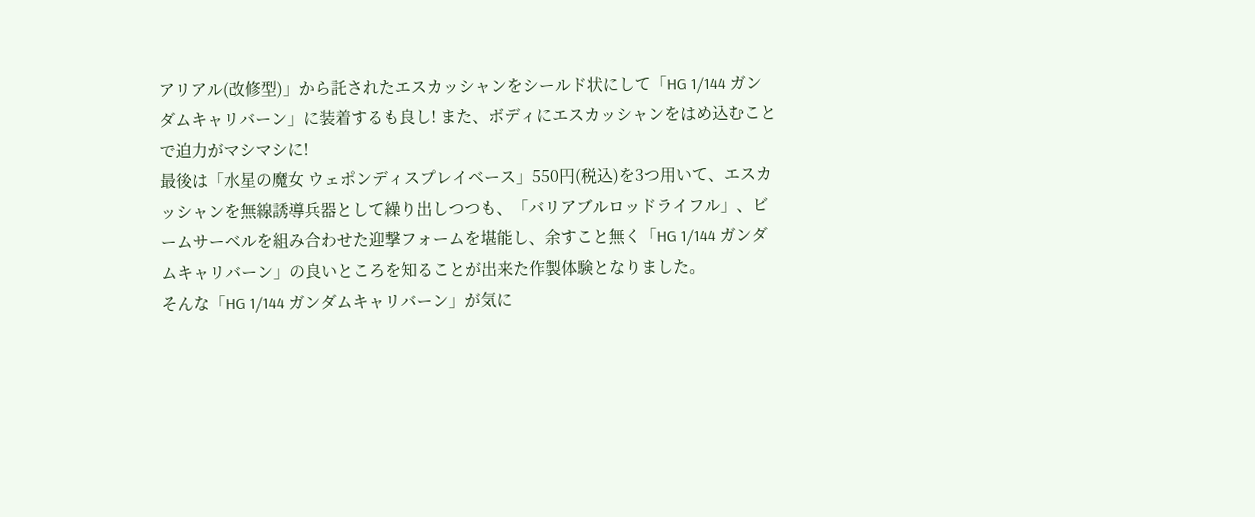アリアル(改修型)」から託されたエスカッシャンをシールド状にして「HG 1/144 ガンダムキャリバーン」に装着するも良し! また、ボディにエスカッシャンをはめ込むことで迫力がマシマシに!
最後は「水星の魔女 ウェポンディスプレイベース」550円(税込)を3つ用いて、エスカッシャンを無線誘導兵器として繰り出しつつも、「バリアブルロッドライフル」、ビームサーベルを組み合わせた迎撃フォームを堪能し、余すこと無く「HG 1/144 ガンダムキャリバーン」の良いところを知ることが出来た作製体験となりました。
そんな「HG 1/144 ガンダムキャリバーン」が気に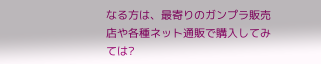なる方は、最寄りのガンプラ販売店や各種ネット通販で購入してみては?